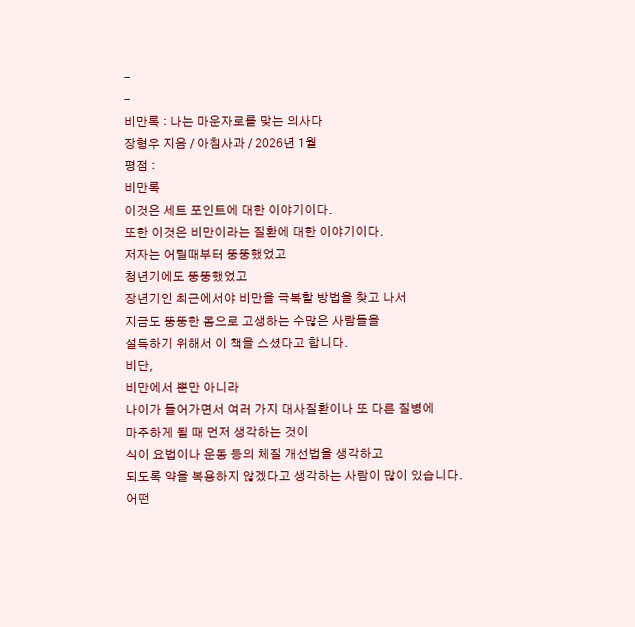-
-
비만록 : 나는 마운자로를 맞는 의사다
장형우 지음 / 아침사과 / 2026년 1월
평점 :
비만록
이것은 세트 포인트에 대한 이야기이다.
또한 이것은 비만이라는 질환에 대한 이야기이다.
저자는 어릴때부터 뚱뚱했었고
청년기에도 뚱뚱했었고
장년기인 최근에서야 비만을 극복할 방법을 찾고 나서
지금도 뚱뚱한 몸으로 고생하는 수많은 사람들을
설득하기 위해서 이 책을 스셨다고 합니다.
비단,
비만에서 뿐만 아니라
나이가 들어가면서 여러 가지 대사질환이나 또 다른 질병에
마주하게 될 때 먼저 생각하는 것이
식이 요법이나 운동 등의 체질 개선법을 생각하고
되도록 약을 복용하지 않겠다고 생각하는 사람이 많이 있습니다.
어떤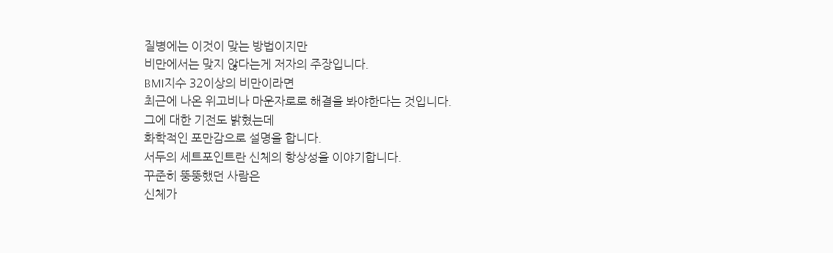질병에는 이것이 맞는 방법이지만
비만에서는 맞지 않다는게 저자의 주장입니다.
BMI지수 32이상의 비만이라면
최근에 나온 위고비나 마운자로로 해결을 봐야한다는 것입니다.
그에 대한 기전도 밝혔는데
화학적인 포만감으로 설명을 합니다.
서두의 세트포인트란 신체의 항상성을 이야기합니다.
꾸준히 뚱뚱했던 사람은
신체가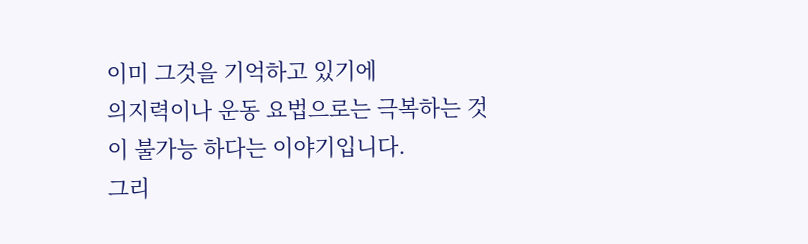이미 그것을 기억하고 있기에
의지력이나 운동 요법으로는 극복하는 것이 불가능 하다는 이야기입니다.
그리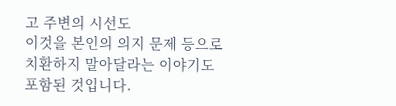고 주변의 시선도
이것을 본인의 의지 문제 등으로 치환하지 말아달라는 이야기도 포함된 것입니다.